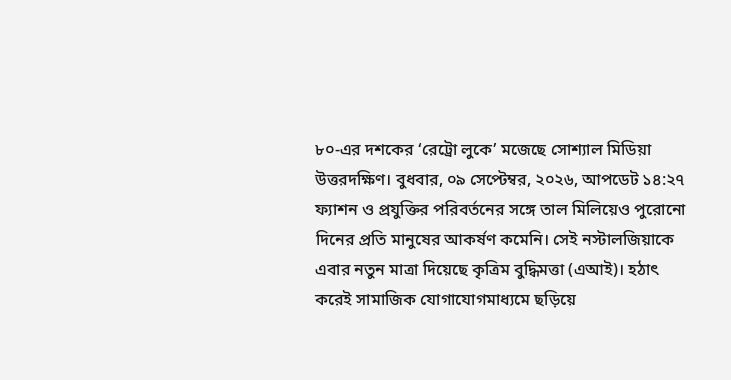৮০-এর দশকের ‘রেট্রো লুকে’ মজেছে সোশ্যাল মিডিয়া
উত্তরদক্ষিণ। বুধবার, ০৯ সেপ্টেম্বর, ২০২৬, আপডেট ১৪:২৭
ফ্যাশন ও প্রযুক্তির পরিবর্তনের সঙ্গে তাল মিলিয়েও পুরোনো দিনের প্রতি মানুষের আকর্ষণ কমেনি। সেই নস্টালজিয়াকে এবার নতুন মাত্রা দিয়েছে কৃত্রিম বুদ্ধিমত্তা (এআই)। হঠাৎ করেই সামাজিক যোগাযোগমাধ্যমে ছড়িয়ে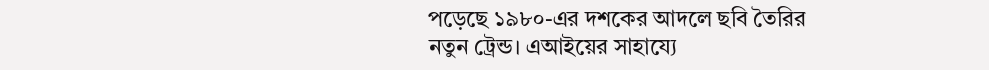পড়েছে ১৯৮০-এর দশকের আদলে ছবি তৈরির নতুন ট্রেন্ড। এআইয়ের সাহায্যে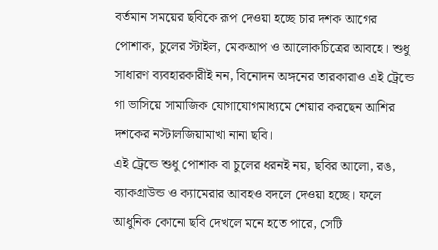বর্তমান সময়ের ছবিকে রূপ দেওয়া হচ্ছে চার দশক আগের পোশাক, চুলের স্টাইল, মেকআপ ও আলোকচিত্রের আবহে। শুধু সাধারণ ব্যবহারকারীই নন, বিনোদন অঙ্গনের তারকারাও এই ট্রেন্ডে গা ভাসিয়ে সামাজিক যোগাযোগমাধ্যমে শেয়ার করছেন আশির দশকের নস্টালজিয়ামাখা নানা ছবি।
এই ট্রেন্ডে শুধু পোশাক বা চুলের ধরনই নয়, ছবির আলো, রঙ, ব্যাকগ্রাউন্ড ও ক্যামেরার আবহও বদলে দেওয়া হচ্ছে। ফলে আধুনিক কোনো ছবি দেখলে মনে হতে পারে, সেটি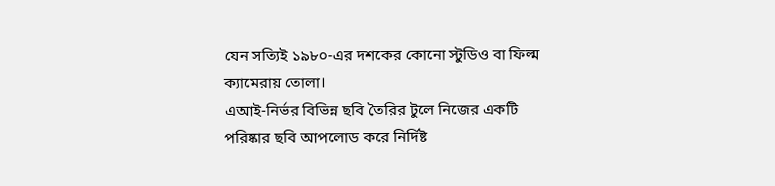যেন সত্যিই ১৯৮০-এর দশকের কোনো স্টুডিও বা ফিল্ম ক্যামেরায় তোলা।
এআই-নির্ভর বিভিন্ন ছবি তৈরির টুলে নিজের একটি পরিষ্কার ছবি আপলোড করে নির্দিষ্ট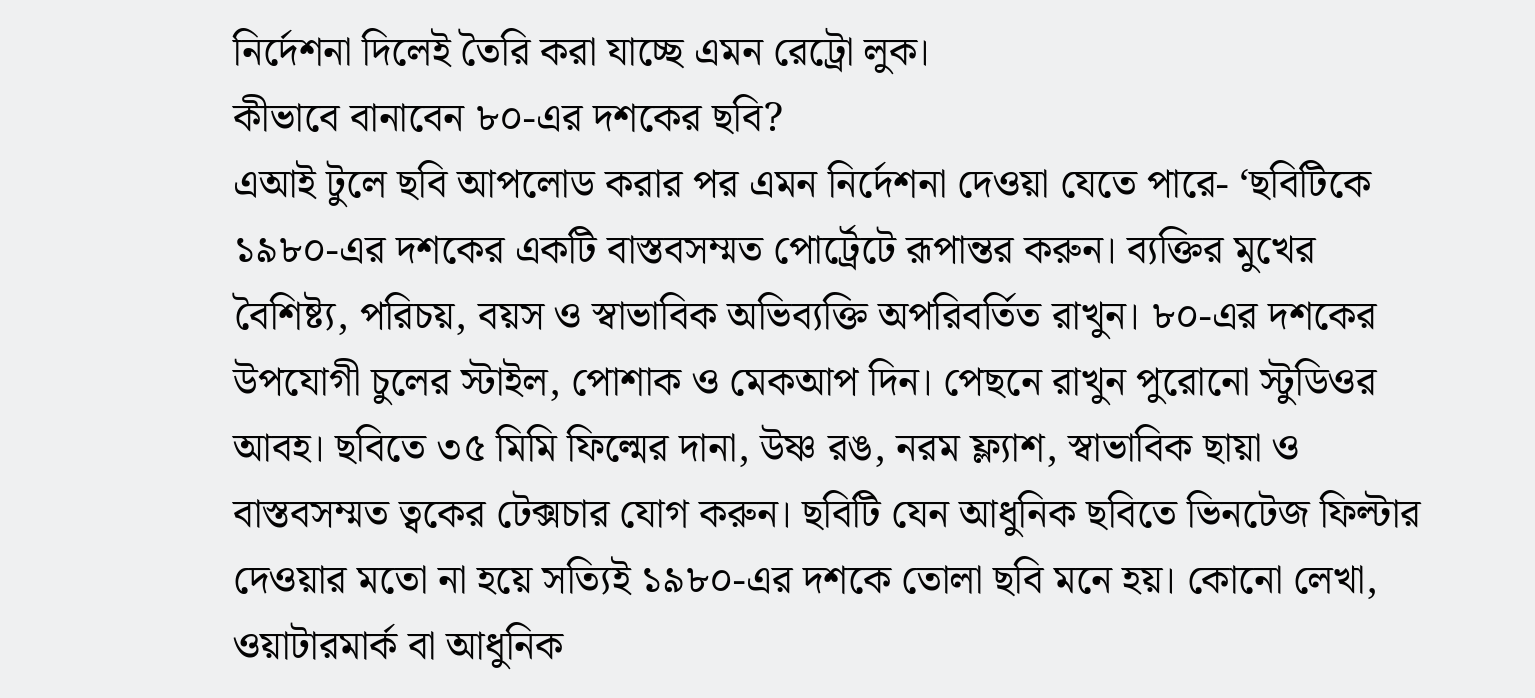নির্দেশনা দিলেই তৈরি করা যাচ্ছে এমন রেট্রো লুক।
কীভাবে বানাবেন ৮০-এর দশকের ছবি?
এআই টুলে ছবি আপলোড করার পর এমন নির্দেশনা দেওয়া যেতে পারে- ‘ছবিটিকে ১৯৮০-এর দশকের একটি বাস্তবসম্মত পোর্ট্রেটে রূপান্তর করুন। ব্যক্তির মুখের বৈশিষ্ট্য, পরিচয়, বয়স ও স্বাভাবিক অভিব্যক্তি অপরিবর্তিত রাখুন। ৮০-এর দশকের উপযোগী চুলের স্টাইল, পোশাক ও মেকআপ দিন। পেছনে রাখুন পুরোনো স্টুডিওর আবহ। ছবিতে ৩৫ মিমি ফিল্মের দানা, উষ্ণ রঙ, নরম ফ্ল্যাশ, স্বাভাবিক ছায়া ও বাস্তবসম্মত ত্বকের টেক্সচার যোগ করুন। ছবিটি যেন আধুনিক ছবিতে ভিনটেজ ফিল্টার দেওয়ার মতো না হয়ে সত্যিই ১৯৮০-এর দশকে তোলা ছবি মনে হয়। কোনো লেখা, ওয়াটারমার্ক বা আধুনিক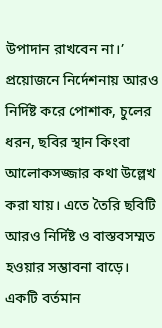উপাদান রাখবেন না।’
প্রয়োজনে নির্দেশনায় আরও নির্দিষ্ট করে পোশাক, চুলের ধরন, ছবির স্থান কিংবা আলোকসজ্জার কথা উল্লেখ করা যায়। এতে তৈরি ছবিটি আরও নির্দিষ্ট ও বাস্তবসম্মত হওয়ার সম্ভাবনা বাড়ে।
একটি বর্তমান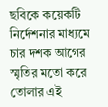ছবিকে কয়েকটি নির্দেশনার মাধ্যমে চার দশক আগের স্মৃতির মতো করে তোলার এই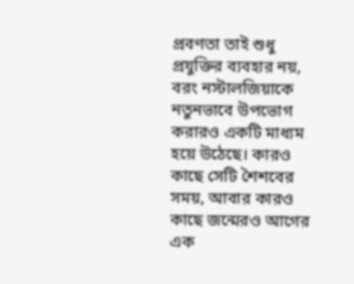প্রবণতা তাই শুধু প্রযুক্তির ব্যবহার নয়, বরং নস্টালজিয়াকে নতুনভাবে উপভোগ করারও একটি মাধ্যম হয়ে উঠেছে। কারও কাছে সেটি শৈশবের সময়, আবার কারও কাছে জন্মেরও আগের এক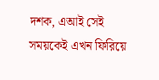দশক, এআই সেই সময়কেই এখন ফিরিয়ে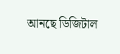আনছে ডিজিটাল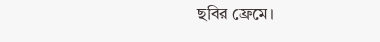ছবির ফ্রেমে।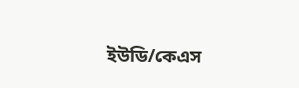ইউডি/কেএস